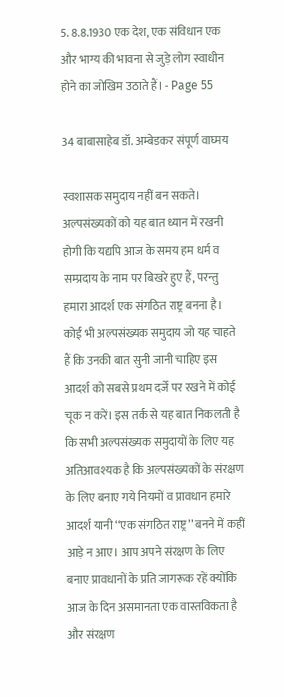5. 8.8.1930 एक देश, एक संविधान एक और भाग्य की भावना से जुड़े लोग स्वाधीन होने का जोखिम उठाते हैं। - Page 55

34 बाबासाहेब डॉ. अम्बेडकर संपूर्ण वाघ्मय

स्वशासक समुदाय नहीं बन सकते। अल्पसंख्यकों को यह बात ध्यान में रखनी होगी कि यद्यपि आज के समय हम धर्म व सम्प्रदाय के नाम पर बिखरे हुए हैं, परन्तु हमारा आदर्श एक संगठित राष्ट्र बनना है। कोई भी अल्पसंख्यक समुदाय जो यह चाहते हैं कि उनकी बात सुनी जानी चाहिए इस आदर्श को सबसे प्रथम दर्जे पर रखने में कोई चूक न करें। इस तर्क से यह बात निकलती है कि सभी अल्पसंख्यक समुदायों के लिए यह अतिआवश्यक है कि अल्पसंख्यकों के संरक्षण के लिए बनाए गये नियमों व प्रावधान हमारे आदर्श यानी ‘‘एक संगठित राष्ट्र’’ बनने में कहीं आड़े न आए। आप अपने संरक्षण के लिए बनाए प्रावधानों के प्रति जागरूक रहें क्योंकि आज के दिन असमानता एक वास्तविकता है और संरक्षण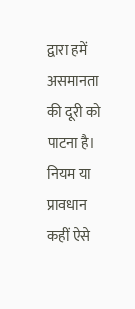द्वारा हमें असमानता की दूरी को पाटना है। नियम या प्रावधान कहीं ऐसे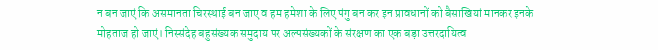न बन जाएं कि असमानता चिरस्थाई बन जाए व हम हमेशा के लिए पंगु बन कर इन प्रावधानों को बैसाखियां मानकर इनके मोहताज हो जाएं। निस्संदेह बहुसंख्यक समुदाय पर अल्पसंख्यकों के संरक्षण का एक बड़ा उत्तरदायित्व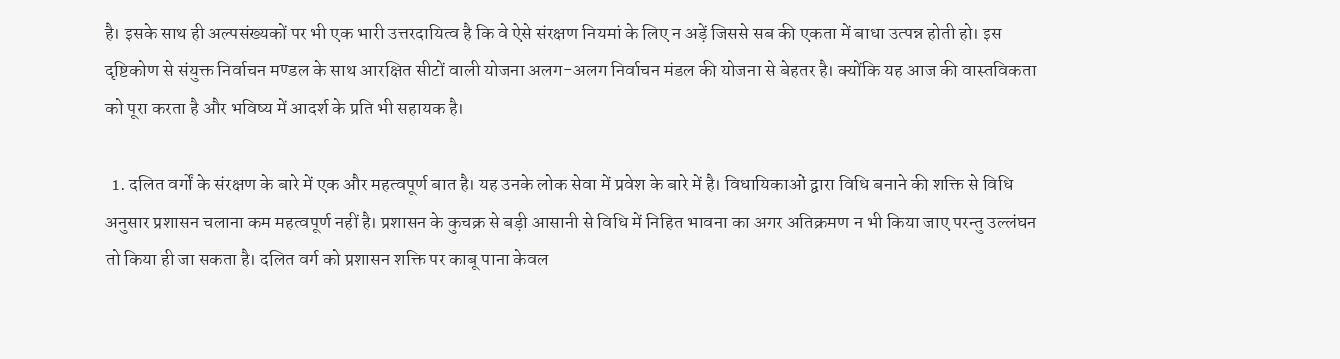है। इसके साथ ही अल्पसंख्यकों पर भी एक भारी उत्तरदायित्व है कि वे ऐसे संरक्षण नियमां के लिए न अड़ें जिससे सब की एकता में बाधा उत्पन्न होती हो। इस दृष्टिकोण से संयुक्त निर्वाचन मण्डल के साथ आरक्षित सीटों वाली योजना अलग-अलग निर्वाचन मंडल की योजना से बेहतर है। क्योंकि यह आज की वास्तविकता को पूरा करता है और भविष्य में आदर्श के प्रति भी सहायक है।

  1. दलित वर्गों के संरक्षण के बारे में एक और महत्वपूर्ण बात है। यह उनके लोक सेवा में प्रवेश के बारे में है। विधायिकाओं द्वारा विधि बनाने की शक्ति से विधि अनुसार प्रशासन चलाना कम महत्वपूर्ण नहीं है। प्रशासन के कुचक्र से बड़ी आसानी से विधि में निहित भावना का अगर अतिक्रमण न भी किया जाए परन्तु उल्लंघन तो किया ही जा सकता है। दलित वर्ग को प्रशासन शक्ति पर काबू पाना केवल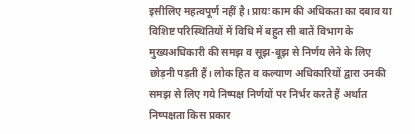इसीलिए महत्वपूर्ण नहीं है। प्रायः काम की अधिकता का दबाव या विशिष्ट परिस्थितियों में विधि में बहुत सी बातें विभाग के मुख्यअधिकारी की समझ व सूझ-बूझ से निर्णय लेने के लिए छोड़नी पड़ती हैं। लोक हित व कल्याण अधिकारियों द्वारा उनकी समझ से लिए गये निष्पक्ष निर्णयों पर निर्भर करते हैं अर्थात निष्पक्षता किस प्रकार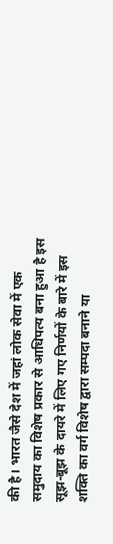की है। भारत जैसे देश में जहां लोक सेवा में एक समुदाय का विशेष प्रकार से आधिपत्य बना हुआ है इस सूझ-बूझ के दायरे में लिए गए निर्णयों के बारे में इस शक्ति का वर्ग विशेष द्वारा सम्पदा बनाने या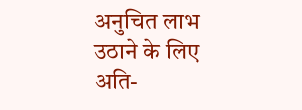अनुचित लाभ उठाने के लिए अति-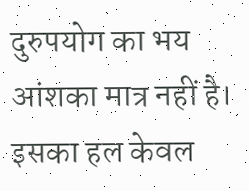दुरुपयोग का भय आंशका मात्र नहीं है। इसका हल केवल